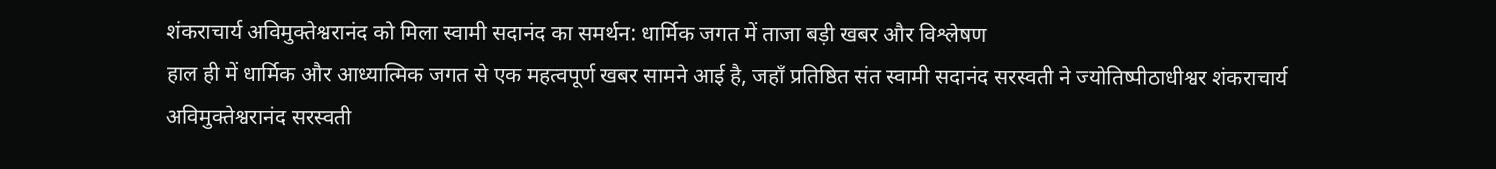शंकराचार्य अविमुक्तेश्वरानंद को मिला स्वामी सदानंद का समर्थन: धार्मिक जगत में ताजा बड़ी खबर और विश्लेषण
हाल ही में धार्मिक और आध्यात्मिक जगत से एक महत्वपूर्ण खबर सामने आई है, जहाँ प्रतिष्ठित संत स्वामी सदानंद सरस्वती ने ज्योतिष्पीठाधीश्वर शंकराचार्य अविमुक्तेश्वरानंद सरस्वती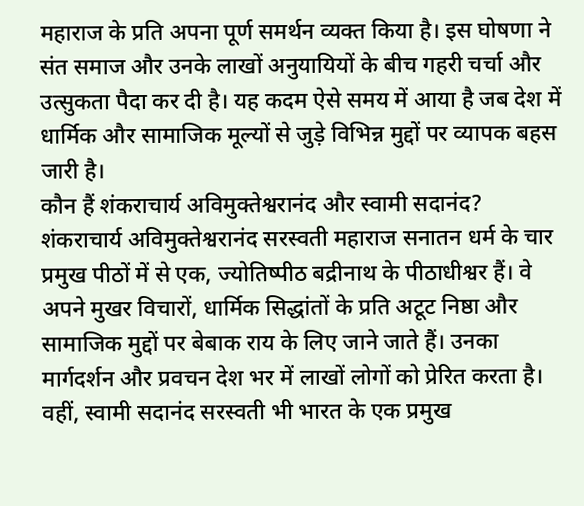महाराज के प्रति अपना पूर्ण समर्थन व्यक्त किया है। इस घोषणा ने संत समाज और उनके लाखों अनुयायियों के बीच गहरी चर्चा और उत्सुकता पैदा कर दी है। यह कदम ऐसे समय में आया है जब देश में धार्मिक और सामाजिक मूल्यों से जुड़े विभिन्न मुद्दों पर व्यापक बहस जारी है।
कौन हैं शंकराचार्य अविमुक्तेश्वरानंद और स्वामी सदानंद?
शंकराचार्य अविमुक्तेश्वरानंद सरस्वती महाराज सनातन धर्म के चार प्रमुख पीठों में से एक, ज्योतिष्पीठ बद्रीनाथ के पीठाधीश्वर हैं। वे अपने मुखर विचारों, धार्मिक सिद्धांतों के प्रति अटूट निष्ठा और सामाजिक मुद्दों पर बेबाक राय के लिए जाने जाते हैं। उनका मार्गदर्शन और प्रवचन देश भर में लाखों लोगों को प्रेरित करता है।
वहीं, स्वामी सदानंद सरस्वती भी भारत के एक प्रमुख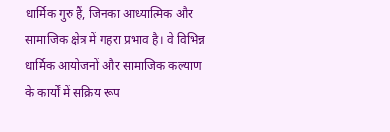धार्मिक गुरु हैं, जिनका आध्यात्मिक और सामाजिक क्षेत्र में गहरा प्रभाव है। वे विभिन्न धार्मिक आयोजनों और सामाजिक कल्याण के कार्यों में सक्रिय रूप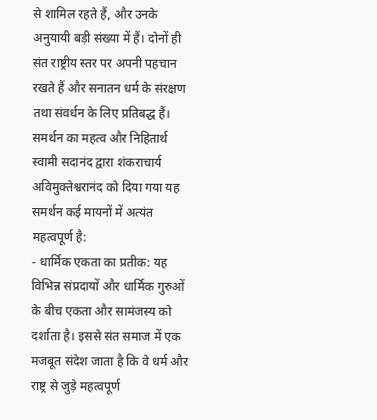से शामिल रहते हैं, और उनके अनुयायी बड़ी संख्या में हैं। दोनों ही संत राष्ट्रीय स्तर पर अपनी पहचान रखते हैं और सनातन धर्म के संरक्षण तथा संवर्धन के लिए प्रतिबद्ध हैं।
समर्थन का महत्व और निहितार्थ
स्वामी सदानंद द्वारा शंकराचार्य अविमुक्तेश्वरानंद को दिया गया यह समर्थन कई मायनों में अत्यंत महत्वपूर्ण है:
- धार्मिक एकता का प्रतीक: यह विभिन्न संप्रदायों और धार्मिक गुरुओं के बीच एकता और सामंजस्य को दर्शाता है। इससे संत समाज में एक मजबूत संदेश जाता है कि वे धर्म और राष्ट्र से जुड़े महत्वपूर्ण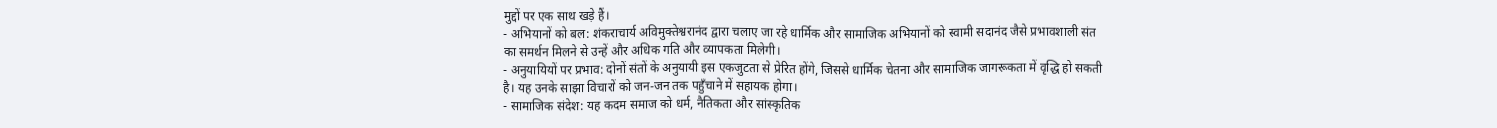मुद्दों पर एक साथ खड़े हैं।
- अभियानों को बल: शंकराचार्य अविमुक्तेश्वरानंद द्वारा चलाए जा रहे धार्मिक और सामाजिक अभियानों को स्वामी सदानंद जैसे प्रभावशाली संत का समर्थन मिलने से उन्हें और अधिक गति और व्यापकता मिलेगी।
- अनुयायियों पर प्रभाव: दोनों संतों के अनुयायी इस एकजुटता से प्रेरित होंगे, जिससे धार्मिक चेतना और सामाजिक जागरूकता में वृद्धि हो सकती है। यह उनके साझा विचारों को जन-जन तक पहुँचाने में सहायक होगा।
- सामाजिक संदेश: यह कदम समाज को धर्म, नैतिकता और सांस्कृतिक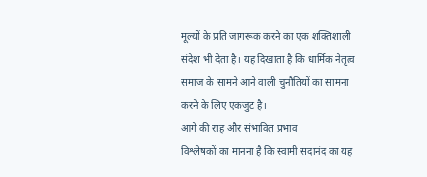मूल्यों के प्रति जागरूक करने का एक शक्तिशाली संदेश भी देता है। यह दिखाता है कि धार्मिक नेतृत्व समाज के सामने आने वाली चुनौतियों का सामना करने के लिए एकजुट है।
आगे की राह और संभावित प्रभाव
विश्लेषकों का मानना है कि स्वामी सदानंद का यह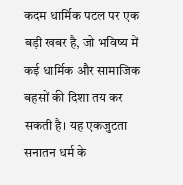कदम धार्मिक पटल पर एक बड़ी खबर है, जो भविष्य में कई धार्मिक और सामाजिक बहसों की दिशा तय कर सकती है। यह एकजुटता सनातन धर्म के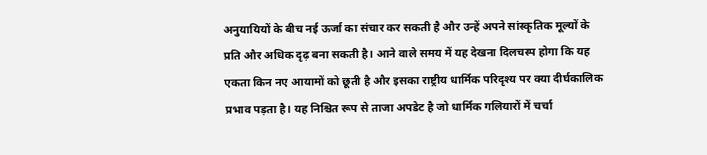अनुयायियों के बीच नई ऊर्जा का संचार कर सकती है और उन्हें अपने सांस्कृतिक मूल्यों के प्रति और अधिक दृढ़ बना सकती है। आने वाले समय में यह देखना दिलचस्प होगा कि यह एकता किन नए आयामों को छूती है और इसका राष्ट्रीय धार्मिक परिदृश्य पर क्या दीर्घकालिक प्रभाव पड़ता है। यह निश्चित रूप से ताजा अपडेट है जो धार्मिक गलियारों में चर्चा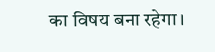का विषय बना रहेगा।